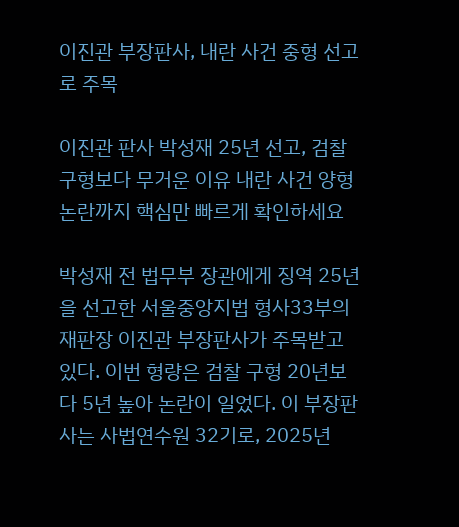이진관 부장판사, 내란 사건 중형 선고로 주목

이진관 판사 박성재 25년 선고, 검찰 구형보다 무거운 이유 내란 사건 양형 논란까지 핵심만 빠르게 확인하세요

박성재 전 법무부 장관에게 징역 25년을 선고한 서울중앙지법 형사33부의 재판장 이진관 부장판사가 주목받고 있다. 이번 형량은 검찰 구형 20년보다 5년 높아 논란이 일었다. 이 부장판사는 사법연수원 32기로, 2025년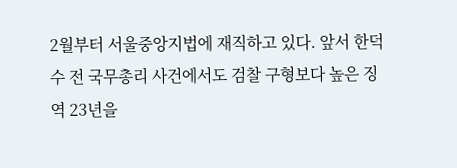2월부터 서울중앙지법에 재직하고 있다. 앞서 한덕수 전 국무총리 사건에서도 검찰 구형보다 높은 징역 23년을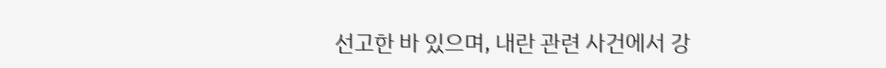선고한 바 있으며, 내란 관련 사건에서 강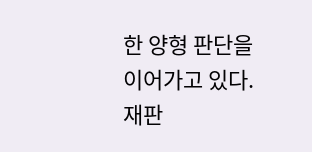한 양형 판단을 이어가고 있다. 재판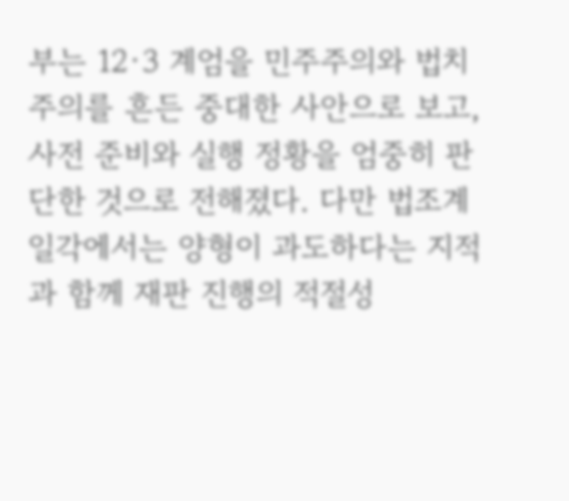부는 12·3 계엄을 민주주의와 법치주의를 흔든 중대한 사안으로 보고, 사전 준비와 실행 정황을 엄중히 판단한 것으로 전해졌다. 다만 법조계 일각에서는 양형이 과도하다는 지적과 함께 재판 진행의 적절성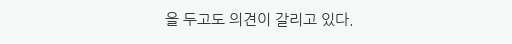을 두고도 의견이 갈리고 있다.